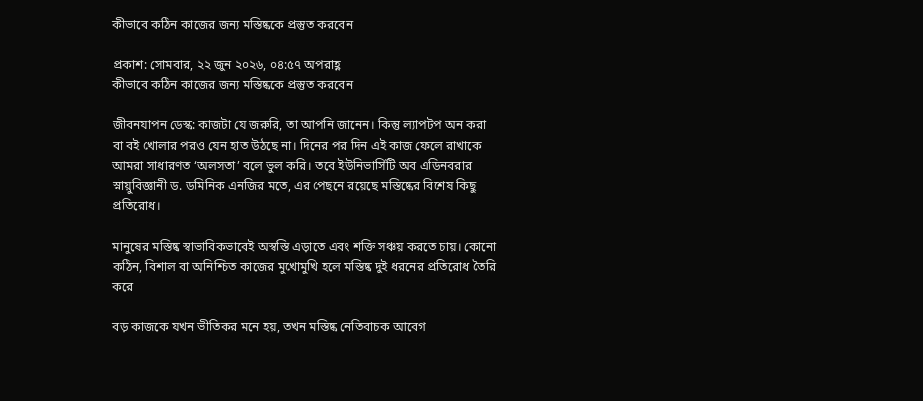কীভাবে কঠিন কাজের জন্য মস্তিষ্ককে প্রস্তুত করবেন

প্রকাশ: সোমবার, ২২ জুন ২০২৬, ০৪:৫৭ অপরাহ্ণ
কীভাবে কঠিন কাজের জন্য মস্তিষ্ককে প্রস্তুত করবেন

জীবনযাপন ডেস্ক: কাজটা যে জরুরি, তা আপনি জানেন। কিন্তু ল্যাপটপ অন করা বা বই খোলার পরও যেন হাত উঠছে না। দিনের পর দিন এই কাজ ফেলে রাখাকে আমরা সাধারণত ‘অলসতা’ বলে ভুল করি। তবে ইউনিভার্সিটি অব এডিনবরার স্নায়ুবিজ্ঞানী ড. ডমিনিক এনজির মতে, এর পেছনে রয়েছে মস্তিষ্কের বিশেষ কিছু প্রতিরোধ।

মানুষের মস্তিষ্ক স্বাভাবিকভাবেই অস্বস্তি এড়াতে এবং শক্তি সঞ্চয় করতে চায়। কোনো কঠিন, বিশাল বা অনিশ্চিত কাজের মুখোমুখি হলে মস্তিষ্ক দুই ধরনের প্রতিরোধ তৈরি করে

বড় কাজকে যখন ভীতিকর মনে হয়, তখন মস্তিষ্ক নেতিবাচক আবেগ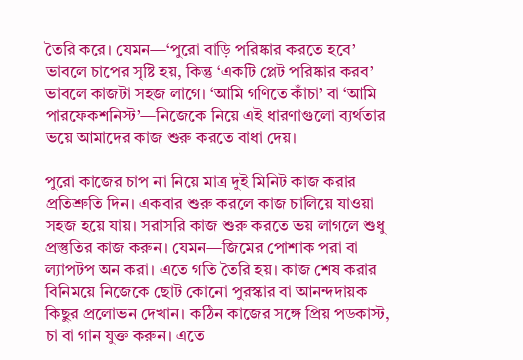তৈরি করে। যেমন—‘পুরো বাড়ি পরিষ্কার করতে হবে’ ভাবলে চাপের সৃষ্টি হয়, কিন্তু ‘একটি প্লেট পরিষ্কার করব’ ভাবলে কাজটা সহজ লাগে। ‘আমি গণিতে কাঁচা’ বা ‘আমি পারফেকশনিস্ট’—নিজেকে নিয়ে এই ধারণাগুলো ব্যর্থতার ভয়ে আমাদের কাজ শুরু করতে বাধা দেয়।

পুরো কাজের চাপ না নিয়ে মাত্র দুই মিনিট কাজ করার প্রতিশ্রুতি দিন। একবার শুরু করলে কাজ চালিয়ে যাওয়া সহজ হয়ে যায়। সরাসরি কাজ শুরু করতে ভয় লাগলে শুধু প্রস্তুতির কাজ করুন। যেমন—জিমের পোশাক পরা বা ল্যাপটপ অন করা। এতে গতি তৈরি হয়। কাজ শেষ করার বিনিময়ে নিজেকে ছোট কোনো পুরস্কার বা আনন্দদায়ক কিছুর প্রলোভন দেখান। কঠিন কাজের সঙ্গে প্রিয় পডকাস্ট, চা বা গান যুক্ত করুন। এতে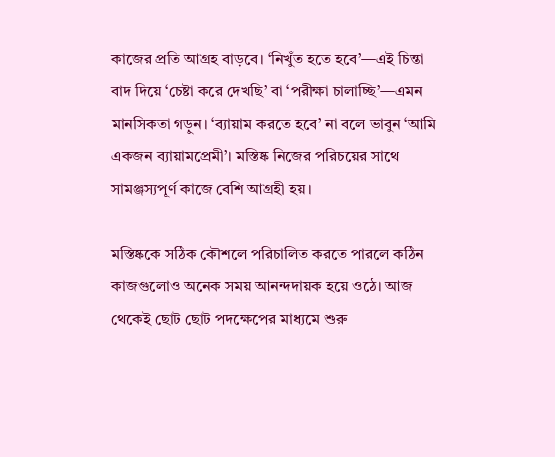কাজের প্রতি আগ্রহ বাড়বে। ‘নিখুঁত হতে হবে’—এই চিন্তা বাদ দিয়ে ‘চেষ্টা করে দেখছি’ বা ‘পরীক্ষা চালাচ্ছি’—এমন মানসিকতা গড়ুন। ‘ব্যায়াম করতে হবে’ না বলে ভাবুন ‘আমি একজন ব্যায়ামপ্রেমী’। মস্তিষ্ক নিজের পরিচয়ের সাথে সামঞ্জস্যপূর্ণ কাজে বেশি আগ্রহী হয়।

মস্তিষ্ককে সঠিক কৌশলে পরিচালিত করতে পারলে কঠিন কাজগুলোও অনেক সময় আনন্দদায়ক হয়ে ওঠে। আজ থেকেই ছোট ছোট পদক্ষেপের মাধ্যমে শুরু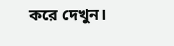করে দেখুন।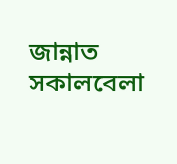জান্নাত সকালবেলা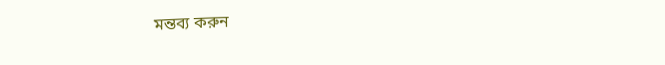মন্তব্য করুন